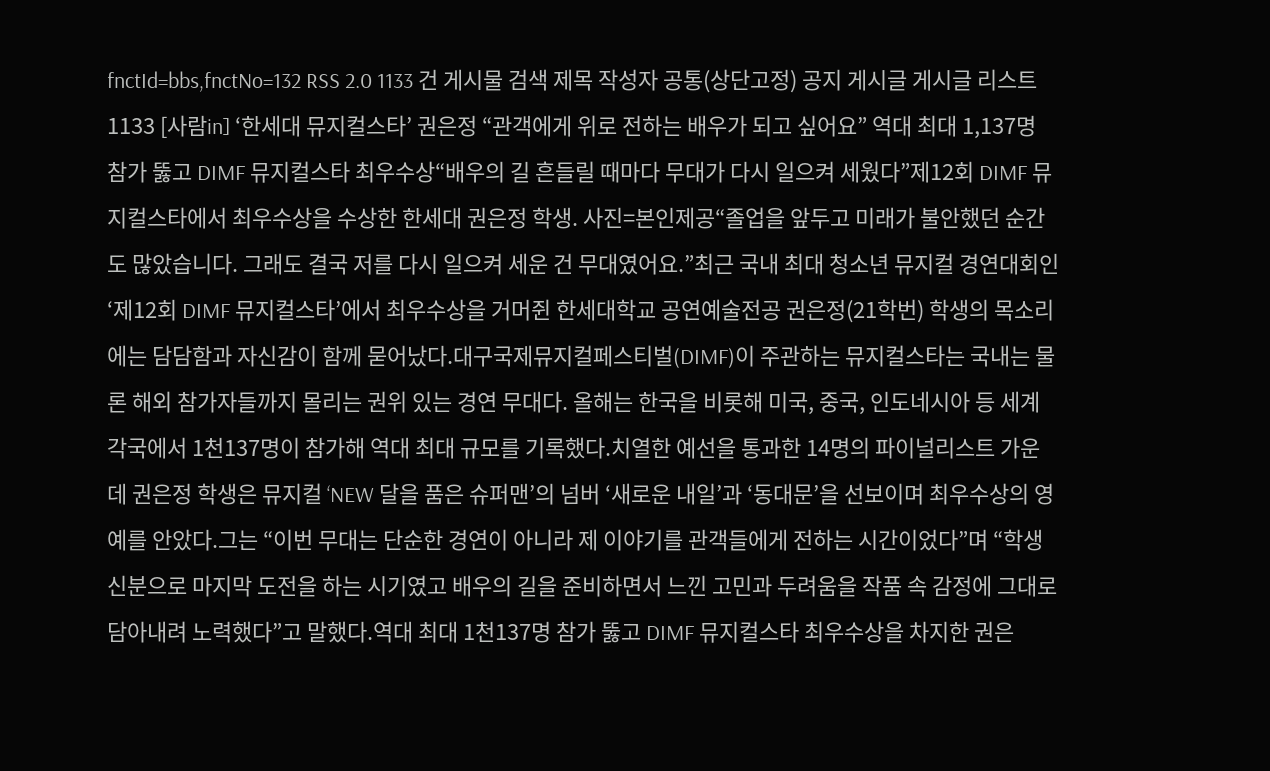fnctId=bbs,fnctNo=132 RSS 2.0 1133 건 게시물 검색 제목 작성자 공통(상단고정) 공지 게시글 게시글 리스트 1133 [사람in] ‘한세대 뮤지컬스타’ 권은정 “관객에게 위로 전하는 배우가 되고 싶어요” 역대 최대 1,137명 참가 뚫고 DIMF 뮤지컬스타 최우수상“배우의 길 흔들릴 때마다 무대가 다시 일으켜 세웠다”제12회 DIMF 뮤지컬스타에서 최우수상을 수상한 한세대 권은정 학생. 사진=본인제공“졸업을 앞두고 미래가 불안했던 순간도 많았습니다. 그래도 결국 저를 다시 일으켜 세운 건 무대였어요.”최근 국내 최대 청소년 뮤지컬 경연대회인 ‘제12회 DIMF 뮤지컬스타’에서 최우수상을 거머쥔 한세대학교 공연예술전공 권은정(21학번) 학생의 목소리에는 담담함과 자신감이 함께 묻어났다.대구국제뮤지컬페스티벌(DIMF)이 주관하는 뮤지컬스타는 국내는 물론 해외 참가자들까지 몰리는 권위 있는 경연 무대다. 올해는 한국을 비롯해 미국, 중국, 인도네시아 등 세계 각국에서 1천137명이 참가해 역대 최대 규모를 기록했다.치열한 예선을 통과한 14명의 파이널리스트 가운데 권은정 학생은 뮤지컬 ‘NEW 달을 품은 슈퍼맨’의 넘버 ‘새로운 내일’과 ‘동대문’을 선보이며 최우수상의 영예를 안았다.그는 “이번 무대는 단순한 경연이 아니라 제 이야기를 관객들에게 전하는 시간이었다”며 “학생 신분으로 마지막 도전을 하는 시기였고 배우의 길을 준비하면서 느낀 고민과 두려움을 작품 속 감정에 그대로 담아내려 노력했다”고 말했다.역대 최대 1천137명 참가 뚫고 DIMF 뮤지컬스타 최우수상을 차지한 권은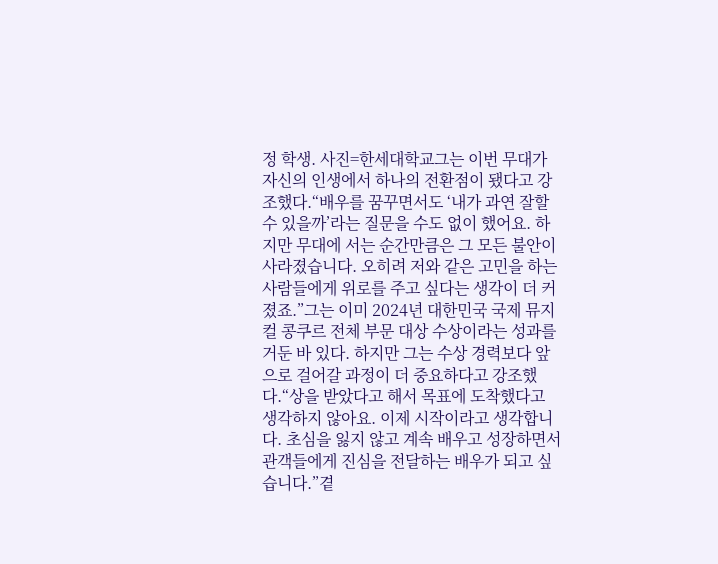정 학생. 사진=한세대학교그는 이번 무대가 자신의 인생에서 하나의 전환점이 됐다고 강조했다.“배우를 꿈꾸면서도 ‘내가 과연 잘할 수 있을까’라는 질문을 수도 없이 했어요. 하지만 무대에 서는 순간만큼은 그 모든 불안이 사라졌습니다. 오히려 저와 같은 고민을 하는 사람들에게 위로를 주고 싶다는 생각이 더 커졌죠.”그는 이미 2024년 대한민국 국제 뮤지컬 콩쿠르 전체 부문 대상 수상이라는 성과를 거둔 바 있다. 하지만 그는 수상 경력보다 앞으로 걸어갈 과정이 더 중요하다고 강조했다.“상을 받았다고 해서 목표에 도착했다고 생각하지 않아요. 이제 시작이라고 생각합니다. 초심을 잃지 않고 계속 배우고 성장하면서 관객들에게 진심을 전달하는 배우가 되고 싶습니다.”곁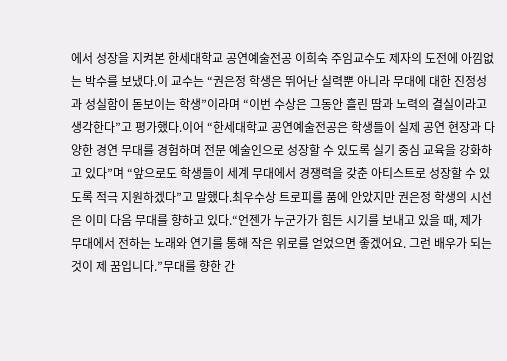에서 성장을 지켜본 한세대학교 공연예술전공 이희숙 주임교수도 제자의 도전에 아낌없는 박수를 보냈다.이 교수는 “권은정 학생은 뛰어난 실력뿐 아니라 무대에 대한 진정성과 성실함이 돋보이는 학생”이라며 “이번 수상은 그동안 흘린 땀과 노력의 결실이라고 생각한다”고 평가했다.이어 “한세대학교 공연예술전공은 학생들이 실제 공연 현장과 다양한 경연 무대를 경험하며 전문 예술인으로 성장할 수 있도록 실기 중심 교육을 강화하고 있다”며 “앞으로도 학생들이 세계 무대에서 경쟁력을 갖춘 아티스트로 성장할 수 있도록 적극 지원하겠다”고 말했다.최우수상 트로피를 품에 안았지만 권은정 학생의 시선은 이미 다음 무대를 향하고 있다.“언젠가 누군가가 힘든 시기를 보내고 있을 때, 제가 무대에서 전하는 노래와 연기를 통해 작은 위로를 얻었으면 좋겠어요. 그런 배우가 되는 것이 제 꿈입니다.”무대를 향한 간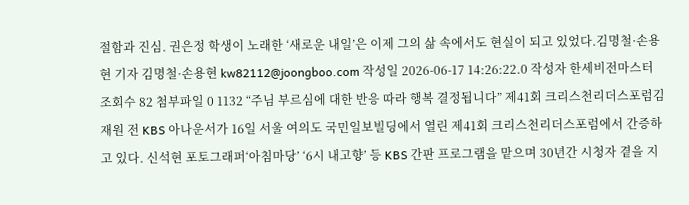절함과 진심. 권은정 학생이 노래한 ‘새로운 내일’은 이제 그의 삶 속에서도 현실이 되고 있었다.김명철·손용현 기자 김명철·손용현 kw82112@joongboo.com 작성일 2026-06-17 14:26:22.0 작성자 한세비전마스터 조회수 82 첨부파일 0 1132 “주님 부르심에 대한 반응 따라 행복 결정됩니다” 제41회 크리스천리더스포럼김재원 전 KBS 아나운서가 16일 서울 여의도 국민일보빌딩에서 열린 제41회 크리스천리더스포럼에서 간증하고 있다. 신석현 포토그래퍼‘아침마당’ ‘6시 내고향’ 등 KBS 간판 프로그램을 맡으며 30년간 시청자 곁을 지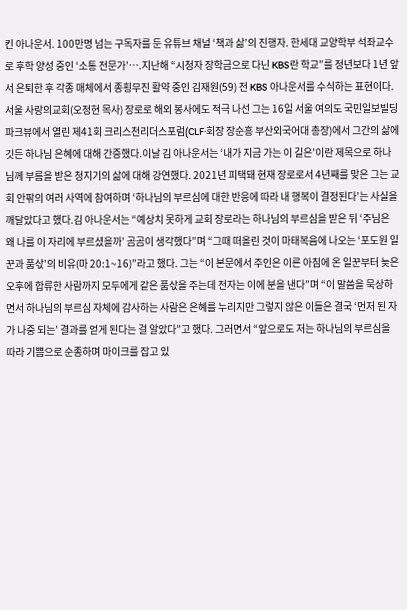킨 아나운서. 100만명 넘는 구독자를 둔 유튜브 채널 ‘책과 삶’의 진행자. 한세대 교양학부 석좌교수로 후학 양성 중인 ‘소통 전문가’….지난해 “시청자 장학금으로 다닌 KBS란 학교”를 정년보다 1년 앞서 은퇴한 후 각종 매체에서 종횡무진 활약 중인 김재원(59) 전 KBS 아나운서를 수식하는 표현이다. 서울 사랑의교회(오정현 목사) 장로로 해외 봉사에도 적극 나선 그는 16일 서울 여의도 국민일보빌딩 파크뷰에서 열린 제41회 크리스천리더스포럼(CLF·회장 장순흥 부산외국어대 총장)에서 그간의 삶에 깃든 하나님 은혜에 대해 간증했다.이날 김 아나운서는 ‘내가 지금 가는 이 길은’이란 제목으로 하나님께 부름을 받은 청지기의 삶에 대해 강연했다. 2021년 피택돼 현재 장로로서 4년째를 맞은 그는 교회 안팎의 여러 사역에 참여하며 ‘하나님의 부르심에 대한 반응에 따라 내 행복이 결정된다’는 사실을 깨달았다고 했다.김 아나운서는 “예상치 못하게 교회 장로라는 하나님의 부르심을 받은 뒤 ‘주님은 왜 나를 이 자리에 부르셨을까’ 곰곰이 생각했다”며 “그때 떠올린 것이 마태복음에 나오는 ‘포도원 일꾼과 품삯’의 비유(마 20:1~16)”라고 했다. 그는 “이 본문에서 주인은 이른 아침에 온 일꾼부터 늦은 오후에 합류한 사람까지 모두에게 같은 품삯을 주는데 전자는 이에 분을 낸다”며 “이 말씀을 묵상하면서 하나님의 부르심 자체에 감사하는 사람은 은혜를 누리지만 그렇지 않은 이들은 결국 ‘먼저 된 자가 나중 되는’ 결과를 얻게 된다는 걸 알았다”고 했다. 그러면서 “앞으로도 저는 하나님의 부르심을 따라 기쁨으로 순종하며 마이크를 잡고 있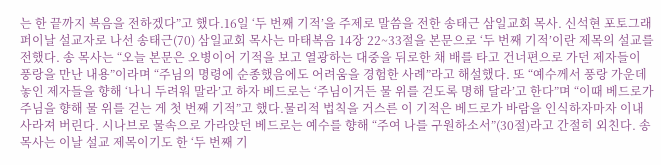는 한 끝까지 복음을 전하겠다”고 했다.16일 ‘두 번째 기적’을 주제로 말씀을 전한 송태근 삼일교회 목사. 신석현 포토그래퍼이날 설교자로 나선 송태근(70) 삼일교회 목사는 마태복음 14장 22~33절을 본문으로 ‘두 번째 기적’이란 제목의 설교를 전했다. 송 목사는 “오늘 본문은 오병이어 기적을 보고 열광하는 대중을 뒤로한 채 배를 타고 건너편으로 가던 제자들이 풍랑을 만난 내용”이라며 “주님의 명령에 순종했음에도 어려움을 경험한 사례”라고 해설했다. 또 “예수께서 풍랑 가운데 놓인 제자들을 향해 ‘나니 두려워 말라’고 하자 베드로는 ‘주님이거든 물 위를 걷도록 명해 달라’고 한다”며 “이때 베드로가 주님을 향해 물 위를 걷는 게 첫 번째 기적”고 했다.물리적 법칙을 거스른 이 기적은 베드로가 바람을 인식하자마자 이내 사라져 버린다. 시나브로 물속으로 가라앉던 베드로는 예수를 향해 “주여 나를 구원하소서”(30절)라고 간절히 외친다. 송 목사는 이날 설교 제목이기도 한 ‘두 번째 기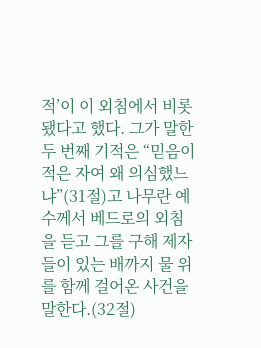적’이 이 외침에서 비롯됐다고 했다. 그가 말한 두 번째 기적은 “믿음이 적은 자여 왜 의심했느냐”(31절)고 나무란 예수께서 베드로의 외침을 듣고 그를 구해 제자들이 있는 배까지 물 위를 함께 걸어온 사건을 말한다.(32절)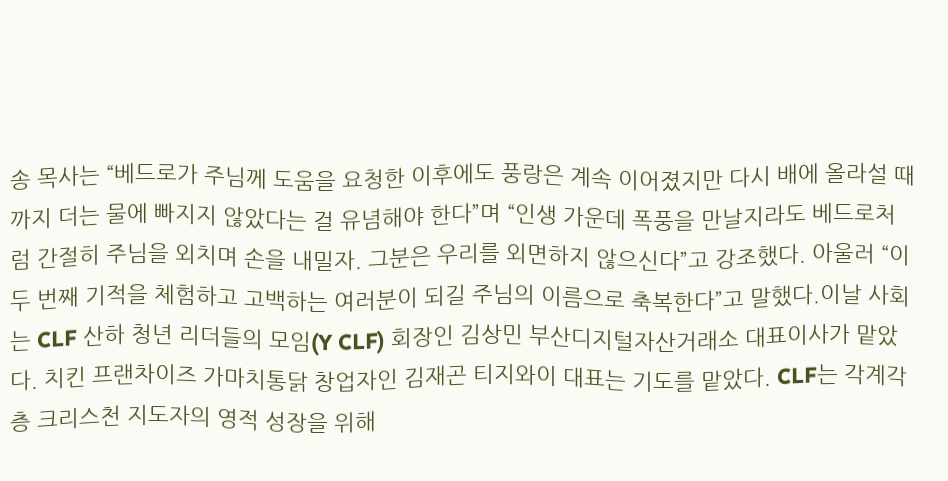송 목사는 “베드로가 주님께 도움을 요청한 이후에도 풍랑은 계속 이어졌지만 다시 배에 올라설 때까지 더는 물에 빠지지 않았다는 걸 유념해야 한다”며 “인생 가운데 폭풍을 만날지라도 베드로처럼 간절히 주님을 외치며 손을 내밀자. 그분은 우리를 외면하지 않으신다”고 강조했다. 아울러 “이 두 번째 기적을 체험하고 고백하는 여러분이 되길 주님의 이름으로 축복한다”고 말했다.이날 사회는 CLF 산하 청년 리더들의 모임(Y CLF) 회장인 김상민 부산디지털자산거래소 대표이사가 맡았다. 치킨 프랜차이즈 가마치통닭 창업자인 김재곤 티지와이 대표는 기도를 맡았다. CLF는 각계각층 크리스천 지도자의 영적 성장을 위해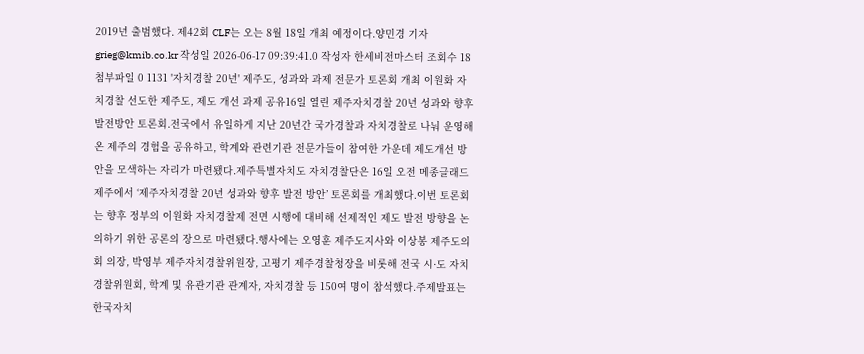2019년 출범했다. 제42회 CLF는 오는 8월 18일 개최 예정이다.양민경 기자 grieg@kmib.co.kr 작성일 2026-06-17 09:39:41.0 작성자 한세비전마스터 조회수 18 첨부파일 0 1131 '자치경찰 20년' 제주도, 성과와 과제 전문가 토론회 개최 이원화 자치경찰 선도한 제주도, 제도 개선 과제 공유16일 열린 제주자치경찰 20년 성과와 향후 발전방안 토론회.전국에서 유일하게 지난 20년간 국가경찰과 자치경찰로 나눠 운영해 온 제주의 경험을 공유하고, 학계와 관련기관 전문가들이 참여한 가운데 제도개선 방안을 모색하는 자리가 마련됐다.제주특별자치도 자치경찰단은 16일 오전 메종글래드 제주에서 ‘제주자치경찰 20년 성과와 향후 발전 방안’ 토론회를 개최했다.이번 토론회는 향후 정부의 이원화 자치경찰제 전면 시행에 대비해 선제적인 제도 발전 방향을 논의하기 위한 공론의 장으로 마련됐다.행사에는 오영훈 제주도지사와 이상봉 제주도의회 의장, 박영부 제주자치경찰위원장, 고평기 제주경찰청장을 비롯해 전국 시·도 자치경찰위원회, 학계 및 유관기관 관계자, 자치경찰 등 150여 명이 참석했다.주제발표는 한국자치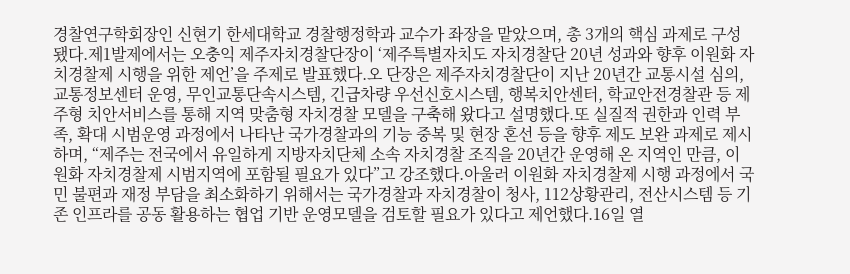경찰연구학회장인 신현기 한세대학교 경찰행정학과 교수가 좌장을 맡았으며, 총 3개의 핵심 과제로 구성됐다.제1발제에서는 오충익 제주자치경찰단장이 ‘제주특별자치도 자치경찰단 20년 성과와 향후 이원화 자치경찰제 시행을 위한 제언’을 주제로 발표했다.오 단장은 제주자치경찰단이 지난 20년간 교통시설 심의, 교통정보센터 운영, 무인교통단속시스템, 긴급차량 우선신호시스템, 행복치안센터, 학교안전경찰관 등 제주형 치안서비스를 통해 지역 맞춤형 자치경찰 모델을 구축해 왔다고 설명했다.또 실질적 권한과 인력 부족, 확대 시범운영 과정에서 나타난 국가경찰과의 기능 중복 및 현장 혼선 등을 향후 제도 보완 과제로 제시하며, “제주는 전국에서 유일하게 지방자치단체 소속 자치경찰 조직을 20년간 운영해 온 지역인 만큼, 이원화 자치경찰제 시범지역에 포함될 필요가 있다”고 강조했다.아울러 이원화 자치경찰제 시행 과정에서 국민 불편과 재정 부담을 최소화하기 위해서는 국가경찰과 자치경찰이 청사, 112상황관리, 전산시스템 등 기존 인프라를 공동 활용하는 협업 기반 운영모델을 검토할 필요가 있다고 제언했다.16일 열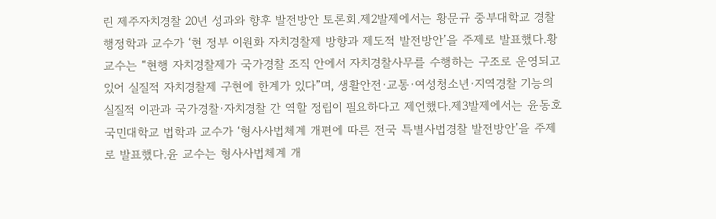린 제주자치경찰 20년 성과와 향후 발전방안 토론회.제2발제에서는 황문규 중부대학교 경찰행정학과 교수가 ‘현 정부 이원화 자치경찰제 방향과 제도적 발전방안’을 주제로 발표했다.황 교수는 “현행 자치경찰제가 국가경찰 조직 안에서 자치경찰사무를 수행하는 구조로 운영되고 있어 실질적 자치경찰제 구현에 한계가 있다”며, 생활안전·교통·여성청소년·지역경찰 기능의 실질적 이관과 국가경찰·자치경찰 간 역할 정립이 필요하다고 제언했다.제3발제에서는 윤동호 국민대학교 법학과 교수가 ‘형사사법체계 개편에 따른 전국 특별사법경찰 발전방안’을 주제로 발표했다.윤 교수는 형사사법체계 개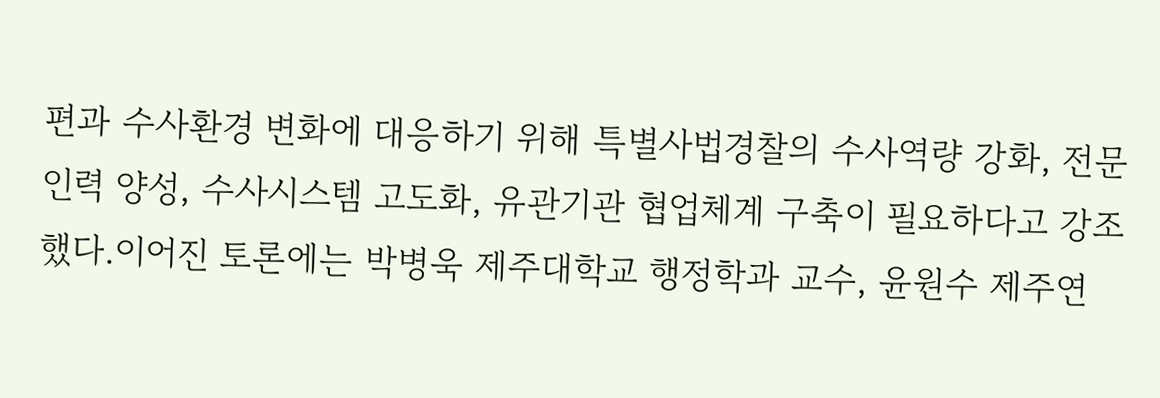편과 수사환경 변화에 대응하기 위해 특별사법경찰의 수사역량 강화, 전문인력 양성, 수사시스템 고도화, 유관기관 협업체계 구축이 필요하다고 강조했다.이어진 토론에는 박병욱 제주대학교 행정학과 교수, 윤원수 제주연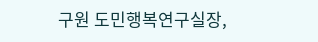구원 도민행복연구실장,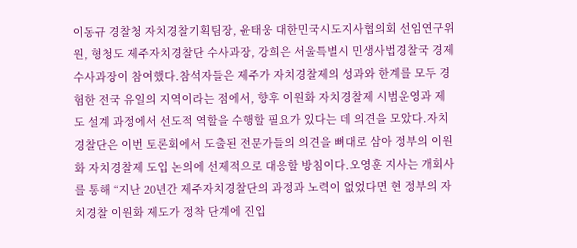이동규 경찰청 자치경찰기획팀장, 윤태웅 대한민국시도지사협의회 선임연구위원, 형청도 제주자치경찰단 수사과장, 강희은 서울특별시 민생사법경찰국 경제수사과장이 참여했다.참석자들은 제주가 자치경찰제의 성과와 한계를 모두 경험한 전국 유일의 지역이라는 점에서, 향후 이원화 자치경찰제 시범운영과 제도 설계 과정에서 선도적 역할을 수행할 필요가 있다는 데 의견을 모았다.자치경찰단은 이번 토론회에서 도출된 전문가들의 의견을 뼈대로 삼아 정부의 이원화 자치경찰제 도입 논의에 선제적으로 대응할 방침이다.오영훈 지사는 개회사를 통해 “지난 20년간 제주자치경찰단의 과정과 노력이 없었다면 현 정부의 자치경찰 이원화 제도가 정착 단계에 진입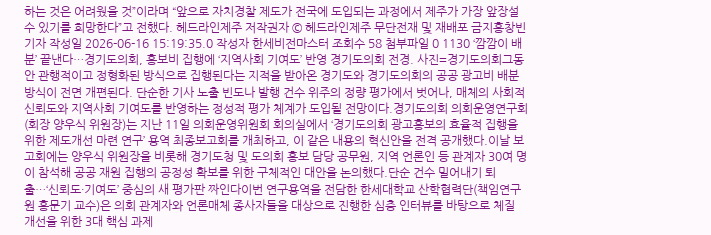하는 것은 어려웠을 것”이라며 “앞으로 자치경찰 제도가 전국에 도입되는 과정에서 제주가 가장 앞장설 수 있기를 희망한다”고 전했다. 헤드라인제주 저작권자 © 헤드라인제주 무단전재 및 재배포 금지홍창빈 기자 작성일 2026-06-16 15:19:35.0 작성자 한세비전마스터 조회수 58 첨부파일 0 1130 ‘깜깜이 배분’ 끝낸다…경기도의회, 홍보비 집행에 ‘지역사회 기여도’ 반영 경기도의회 전경. 사진=경기도의회그동안 관행적이고 정형화된 방식으로 집행된다는 지적을 받아온 경기도와 경기도의회의 공공 광고비 배분 방식이 전면 개편된다. 단순한 기사 노출 빈도나 발행 건수 위주의 정량 평가에서 벗어나, 매체의 사회적 신뢰도와 지역사회 기여도를 반영하는 정성적 평가 체계가 도입될 전망이다.경기도의회 의회운영연구회(회장 양우식 위원장)는 지난 11일 의회운영위원회 회의실에서 ‘경기도의회 광고홍보의 효율적 집행을 위한 제도개선 마련 연구’ 용역 최종보고회를 개최하고, 이 같은 내용의 혁신안을 전격 공개했다.이날 보고회에는 양우식 위원장을 비롯해 경기도청 및 도의회 홍보 담당 공무원, 지역 언론인 등 관계자 30여 명이 참석해 공공 재원 집행의 공정성 확보를 위한 구체적인 대안을 논의했다.단순 건수 밀어내기 퇴출…‘신뢰도·기여도’ 중심의 새 평가판 짜인다이번 연구용역을 전담한 한세대학교 산학협력단(책임연구원 홍문기 교수)은 의회 관계자와 언론매체 종사자들을 대상으로 진행한 심층 인터뷰를 바탕으로 체질 개선을 위한 3대 핵심 과제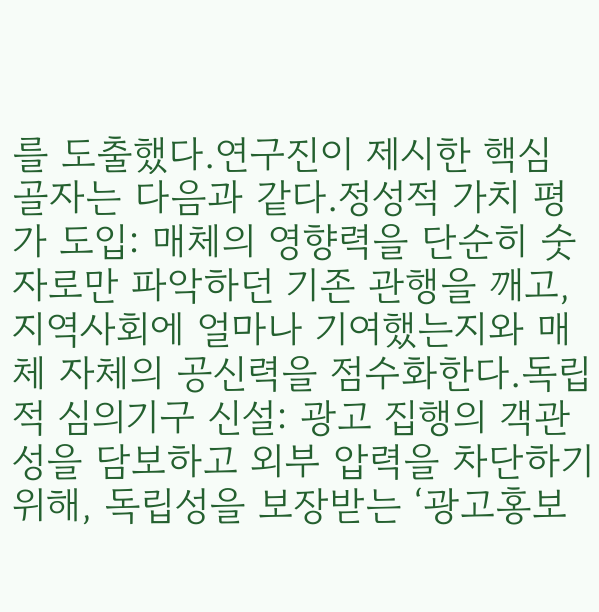를 도출했다.연구진이 제시한 핵심 골자는 다음과 같다.정성적 가치 평가 도입: 매체의 영향력을 단순히 숫자로만 파악하던 기존 관행을 깨고, 지역사회에 얼마나 기여했는지와 매체 자체의 공신력을 점수화한다.독립적 심의기구 신설: 광고 집행의 객관성을 담보하고 외부 압력을 차단하기 위해, 독립성을 보장받는 ‘광고홍보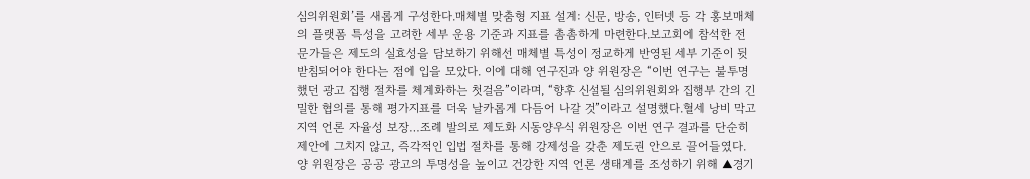심의위원회’를 새롭게 구성한다.매체별 맞춤형 지표 설계: 신문, 방송, 인터넷 등 각 홍보매체의 플랫폼 특성을 고려한 세부 운용 기준과 지표를 촘촘하게 마련한다.보고회에 참석한 전문가들은 제도의 실효성을 담보하기 위해선 매체별 특성이 정교하게 반영된 세부 기준이 뒷받침되어야 한다는 점에 입을 모았다. 이에 대해 연구진과 양 위원장은 “이번 연구는 불투명했던 광고 집행 절차를 체계화하는 첫걸음”이라며, “향후 신설될 심의위원회와 집행부 간의 긴밀한 협의를 통해 평가지표를 더욱 날카롭게 다듬어 나갈 것”이라고 설명했다.혈세 낭비 막고 지역 언론 자율성 보장…조례 발의로 제도화 시동양우식 위원장은 이번 연구 결과를 단순히 제안에 그치지 않고, 즉각적인 입법 절차를 통해 강제성을 갖춘 제도권 안으로 끌어들였다. 양 위원장은 공공 광고의 투명성을 높이고 건강한 지역 언론 생태계를 조성하기 위해 ▲경기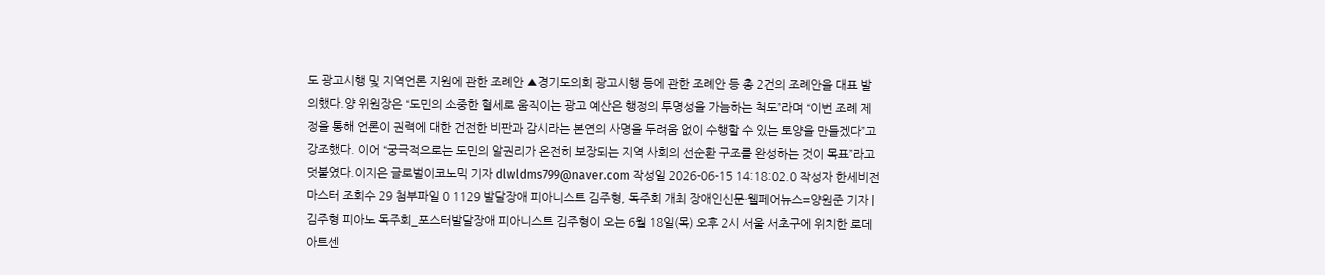도 광고시행 및 지역언론 지원에 관한 조례안 ▲경기도의회 광고시행 등에 관한 조례안 등 총 2건의 조례안을 대표 발의했다.양 위원장은 “도민의 소중한 혈세로 움직이는 광고 예산은 행정의 투명성을 가늠하는 척도”라며 “이번 조례 제정을 통해 언론이 권력에 대한 건전한 비판과 감시라는 본연의 사명을 두려움 없이 수행할 수 있는 토양을 만들겠다”고 강조했다. 이어 “궁극적으로는 도민의 알권리가 온전히 보장되는 지역 사회의 선순환 구조를 완성하는 것이 목표”라고 덧붙였다.이지은 글로벌이코노믹 기자 dlwldms799@naver.com 작성일 2026-06-15 14:18:02.0 작성자 한세비전마스터 조회수 29 첨부파일 0 1129 발달장애 피아니스트 김주형, 독주회 개최 장애인신문·웰페어뉴스=양원준 기자 |김주형 피아노 독주회_포스터발달장애 피아니스트 김주형이 오는 6월 18일(목) 오후 2시 서울 서초구에 위치한 로데아트센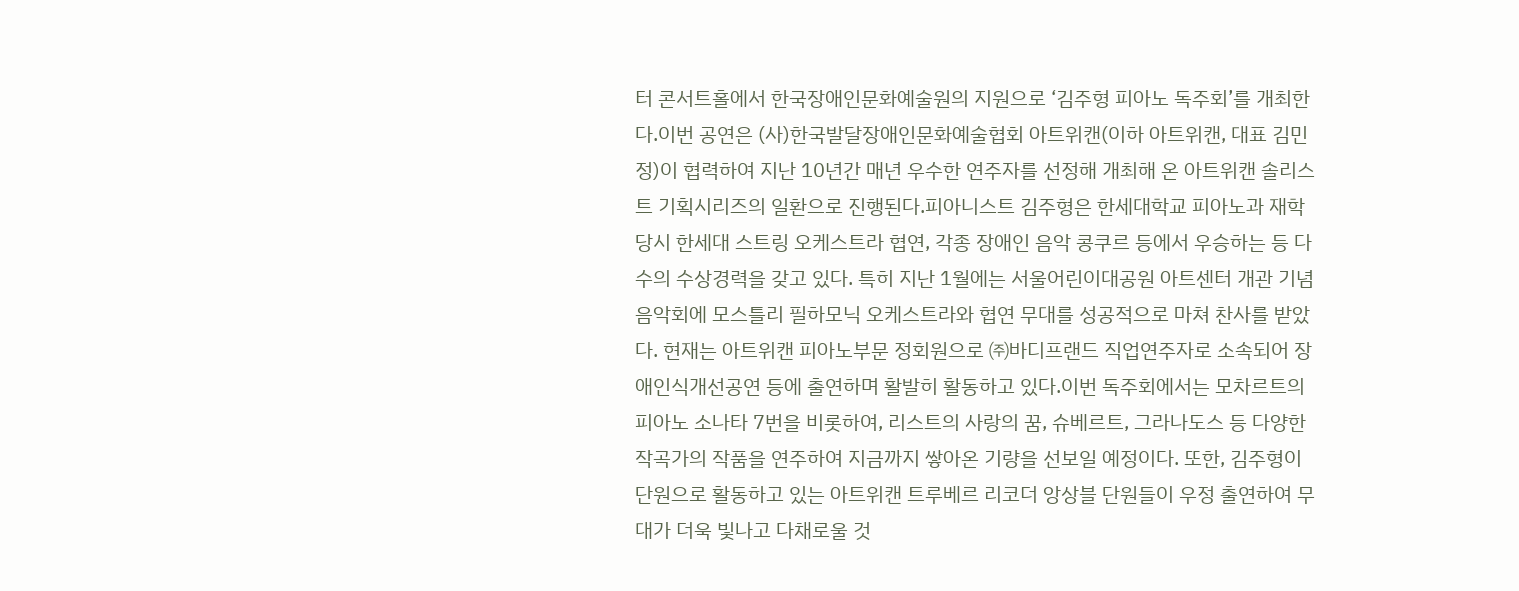터 콘서트홀에서 한국장애인문화예술원의 지원으로 ‘김주형 피아노 독주회’를 개최한다.이번 공연은 (사)한국발달장애인문화예술협회 아트위캔(이하 아트위캔, 대표 김민정)이 협력하여 지난 10년간 매년 우수한 연주자를 선정해 개최해 온 아트위캔 솔리스트 기획시리즈의 일환으로 진행된다.피아니스트 김주형은 한세대학교 피아노과 재학 당시 한세대 스트링 오케스트라 협연, 각종 장애인 음악 콩쿠르 등에서 우승하는 등 다수의 수상경력을 갖고 있다. 특히 지난 1월에는 서울어린이대공원 아트센터 개관 기념 음악회에 모스틀리 필하모닉 오케스트라와 협연 무대를 성공적으로 마쳐 찬사를 받았다. 현재는 아트위캔 피아노부문 정회원으로 ㈜바디프랜드 직업연주자로 소속되어 장애인식개선공연 등에 출연하며 활발히 활동하고 있다.이번 독주회에서는 모차르트의 피아노 소나타 7번을 비롯하여, 리스트의 사랑의 꿈, 슈베르트, 그라나도스 등 다양한 작곡가의 작품을 연주하여 지금까지 쌓아온 기량을 선보일 예정이다. 또한, 김주형이 단원으로 활동하고 있는 아트위캔 트루베르 리코더 앙상블 단원들이 우정 출연하여 무대가 더욱 빛나고 다채로울 것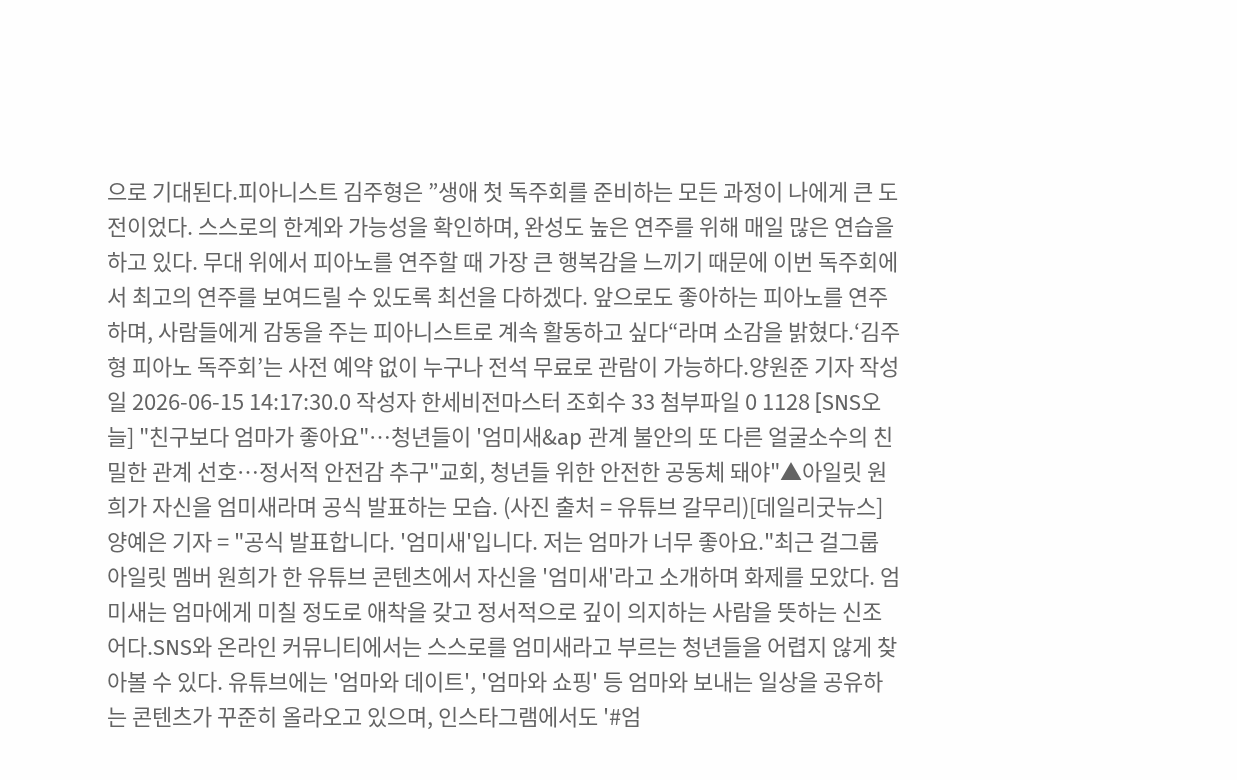으로 기대된다.피아니스트 김주형은 ”생애 첫 독주회를 준비하는 모든 과정이 나에게 큰 도전이었다. 스스로의 한계와 가능성을 확인하며, 완성도 높은 연주를 위해 매일 많은 연습을 하고 있다. 무대 위에서 피아노를 연주할 때 가장 큰 행복감을 느끼기 때문에 이번 독주회에서 최고의 연주를 보여드릴 수 있도록 최선을 다하겠다. 앞으로도 좋아하는 피아노를 연주하며, 사람들에게 감동을 주는 피아니스트로 계속 활동하고 싶다“라며 소감을 밝혔다.‘김주형 피아노 독주회’는 사전 예약 없이 누구나 전석 무료로 관람이 가능하다.양원준 기자 작성일 2026-06-15 14:17:30.0 작성자 한세비전마스터 조회수 33 첨부파일 0 1128 [SNS오늘] "친구보다 엄마가 좋아요"…청년들이 '엄미새&ap 관계 불안의 또 다른 얼굴소수의 친밀한 관계 선호…정서적 안전감 추구"교회, 청년들 위한 안전한 공동체 돼야"▲아일릿 원희가 자신을 엄미새라며 공식 발표하는 모습. (사진 출처 = 유튜브 갈무리)[데일리굿뉴스] 양예은 기자 = "공식 발표합니다. '엄미새'입니다. 저는 엄마가 너무 좋아요."최근 걸그룹 아일릿 멤버 원희가 한 유튜브 콘텐츠에서 자신을 '엄미새'라고 소개하며 화제를 모았다. 엄미새는 엄마에게 미칠 정도로 애착을 갖고 정서적으로 깊이 의지하는 사람을 뜻하는 신조어다.SNS와 온라인 커뮤니티에서는 스스로를 엄미새라고 부르는 청년들을 어렵지 않게 찾아볼 수 있다. 유튜브에는 '엄마와 데이트', '엄마와 쇼핑' 등 엄마와 보내는 일상을 공유하는 콘텐츠가 꾸준히 올라오고 있으며, 인스타그램에서도 '#엄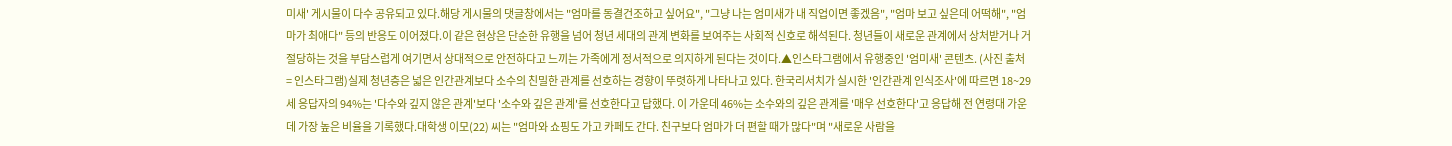미새' 게시물이 다수 공유되고 있다.해당 게시물의 댓글창에서는 "엄마를 동결건조하고 싶어요", "그냥 나는 엄미새가 내 직업이면 좋겠음", "엄마 보고 싶은데 어떡해", "엄마가 최애다" 등의 반응도 이어졌다.이 같은 현상은 단순한 유행을 넘어 청년 세대의 관계 변화를 보여주는 사회적 신호로 해석된다. 청년들이 새로운 관계에서 상처받거나 거절당하는 것을 부담스럽게 여기면서 상대적으로 안전하다고 느끼는 가족에게 정서적으로 의지하게 된다는 것이다.▲인스타그램에서 유행중인 '엄미새' 콘텐츠. (사진 출처 = 인스타그램)실제 청년층은 넓은 인간관계보다 소수의 친밀한 관계를 선호하는 경향이 뚜렷하게 나타나고 있다. 한국리서치가 실시한 '인간관계 인식조사'에 따르면 18~29세 응답자의 94%는 '다수와 깊지 않은 관계'보다 '소수와 깊은 관계'를 선호한다고 답했다. 이 가운데 46%는 소수와의 깊은 관계를 '매우 선호한다'고 응답해 전 연령대 가운데 가장 높은 비율을 기록했다.대학생 이모(22) 씨는 "엄마와 쇼핑도 가고 카페도 간다. 친구보다 엄마가 더 편할 때가 많다"며 "새로운 사람을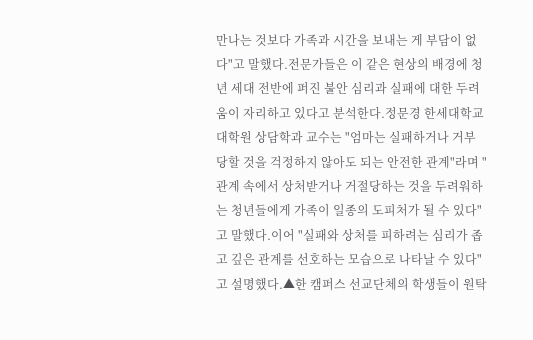만나는 것보다 가족과 시간을 보내는 게 부담이 없다"고 말했다.전문가들은 이 같은 현상의 배경에 청년 세대 전반에 퍼진 불안 심리과 실패에 대한 두려움이 자리하고 있다고 분석한다.정문경 한세대학교대학원 상담학과 교수는 "엄마는 실패하거나 거부당할 것을 걱정하지 않아도 되는 안전한 관계"라며 "관계 속에서 상처받거나 거절당하는 것을 두려워하는 청년들에게 가족이 일종의 도피처가 될 수 있다"고 말했다.이어 "실패와 상처를 피하려는 심리가 좁고 깊은 관계를 선호하는 모습으로 나타날 수 있다"고 설명했다.▲한 캠퍼스 선교단체의 학생들이 원탁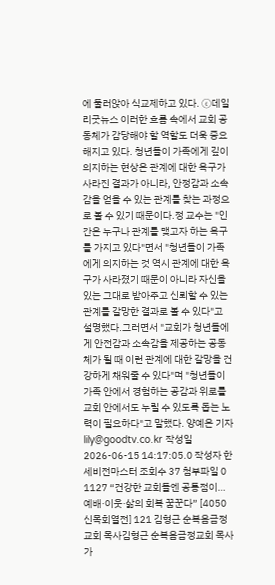에 둘러앉아 식교제하고 있다. ⓒ데일리굿뉴스 이러한 흐름 속에서 교회 공동체가 감당해야 할 역할도 더욱 중요해지고 있다. 청년들이 가족에게 깊이 의지하는 현상은 관계에 대한 욕구가 사라진 결과가 아니라, 안정감과 소속감을 얻을 수 있는 관계를 찾는 과정으로 볼 수 있기 때문이다.정 교수는 "인간은 누구나 관계를 맺고자 하는 욕구를 가지고 있다"면서 "청년들이 가족에게 의지하는 것 역시 관계에 대한 욕구가 사라졌기 때문이 아니라 자신을 있는 그대로 받아주고 신뢰할 수 있는 관계를 갈망한 결과로 볼 수 있다"고 설명했다.그러면서 "교회가 청년들에게 안전감과 소속감을 제공하는 공동체가 될 때 이런 관계에 대한 갈망을 건강하게 채워줄 수 있다"며 "청년들이 가족 안에서 경험하는 공감과 위로를 교회 안에서도 누릴 수 있도록 돕는 노력이 필요하다"고 말했다. 양예은 기자lily@goodtv.co.kr 작성일 2026-06-15 14:17:05.0 작성자 한세비전마스터 조회수 37 첨부파일 0 1127 “건강한 교회들엔 공통점이… 예배·이웃·삶의 회복 꿈꾼다” [4050 신목회열전] 121 김형근 순복음금정교회 목사김형근 순복음금정교회 목사가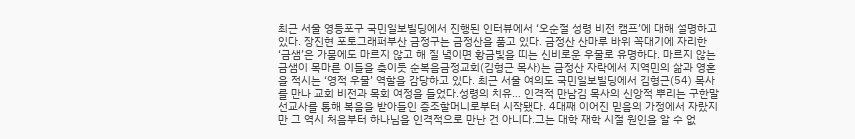최근 서울 영등포구 국민일보빌딩에서 진행된 인터뷰에서 ‘오순절 성령 비전 캠프’에 대해 설명하고 있다. 장진현 포토그래퍼부산 금정구는 금정산을 품고 있다. 금정산 산마루 바위 꼭대기에 자리한 ‘금샘’은 가뭄에도 마르지 않고 해 질 녘이면 황금빛을 띠는 신비로운 우물로 유명하다. 마르지 않는 금샘이 목마른 이들을 축이듯 순복음금정교회(김형근 목사)는 금정산 자락에서 지역민의 삶과 영혼을 적시는 ‘영적 우물’ 역할을 감당하고 있다. 최근 서울 여의도 국민일보빌딩에서 김형근(54) 목사를 만나 교회 비전과 목회 여정을 들었다.성령의 치유… 인격적 만남김 목사의 신앙적 뿌리는 구한말 선교사를 통해 복음을 받아들인 증조할머니로부터 시작됐다. 4대째 이어진 믿음의 가정에서 자랐지만 그 역시 처음부터 하나님을 인격적으로 만난 건 아니다.그는 대학 재학 시절 원인을 알 수 없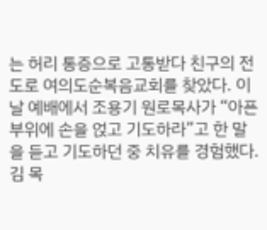는 허리 통증으로 고통받다 친구의 전도로 여의도순복음교회를 찾았다. 이날 예배에서 조용기 원로목사가 “아픈 부위에 손을 얹고 기도하라”고 한 말을 듣고 기도하던 중 치유를 경험했다. 김 목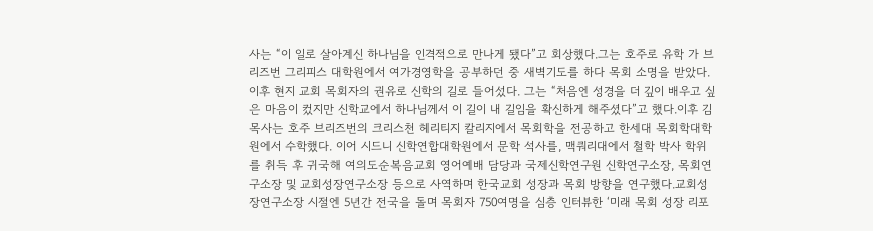사는 “이 일로 살아계신 하나님을 인격적으로 만나게 됐다”고 회상했다.그는 호주로 유학 가 브리즈번 그리피스 대학원에서 여가경영학을 공부하던 중 새벽기도를 하다 목회 소명을 받았다. 이후 현지 교회 목회자의 권유로 신학의 길로 들어섰다. 그는 “처음엔 성경을 더 깊이 배우고 싶은 마음이 컸지만 신학교에서 하나님께서 이 길이 내 길임을 확신하게 해주셨다”고 했다.이후 김 목사는 호주 브리즈번의 크리스천 헤리티지 칼리지에서 목회학을 전공하고 한세대 목회학대학원에서 수학했다. 이어 시드니 신학연합대학원에서 문학 석사를, 맥쿼리대에서 철학 박사 학위를 취득 후 귀국해 여의도순복음교회 영어예배 담당과 국제신학연구원 신학연구소장, 목회연구소장 및 교회성장연구소장 등으로 사역하며 한국교회 성장과 목회 방향을 연구했다.교회성장연구소장 시절엔 5년간 전국을 돌며 목회자 750여명을 심층 인터뷰한 ‘미래 목회 성장 리포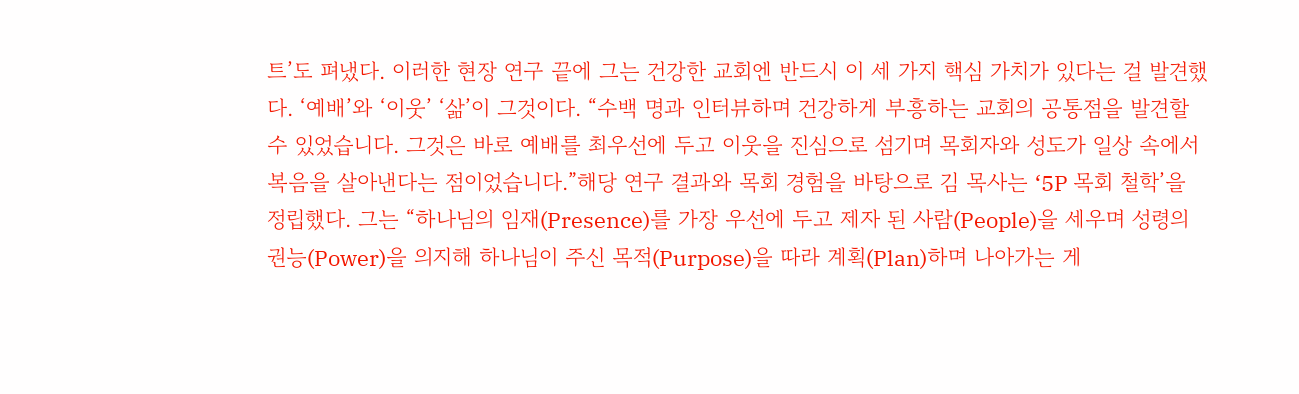트’도 펴냈다. 이러한 현장 연구 끝에 그는 건강한 교회엔 반드시 이 세 가지 핵심 가치가 있다는 걸 발견했다. ‘예배’와 ‘이웃’ ‘삶’이 그것이다. “수백 명과 인터뷰하며 건강하게 부흥하는 교회의 공통점을 발견할 수 있었습니다. 그것은 바로 예배를 최우선에 두고 이웃을 진심으로 섬기며 목회자와 성도가 일상 속에서 복음을 살아낸다는 점이었습니다.”해당 연구 결과와 목회 경험을 바탕으로 김 목사는 ‘5P 목회 철학’을 정립했다. 그는 “하나님의 임재(Presence)를 가장 우선에 두고 제자 된 사람(People)을 세우며 성령의 권능(Power)을 의지해 하나님이 주신 목적(Purpose)을 따라 계획(Plan)하며 나아가는 게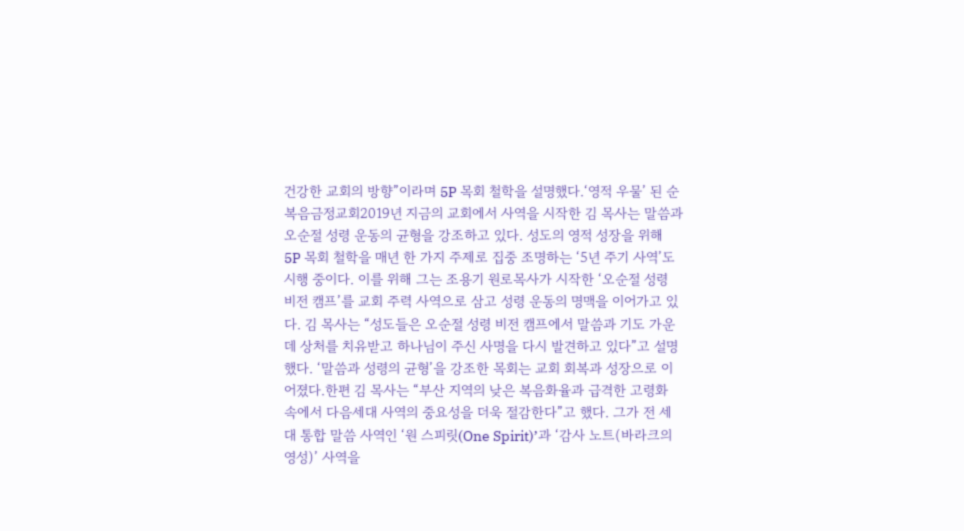건강한 교회의 방향”이라며 5P 목회 철학을 설명했다.‘영적 우물’ 된 순복음금정교회2019년 지금의 교회에서 사역을 시작한 김 목사는 말씀과 오순절 성령 운동의 균형을 강조하고 있다. 성도의 영적 성장을 위해 5P 목회 철학을 매년 한 가지 주제로 집중 조명하는 ‘5년 주기 사역’도 시행 중이다. 이를 위해 그는 조용기 원로목사가 시작한 ‘오순절 성령 비전 캠프’를 교회 주력 사역으로 삼고 성령 운동의 명맥을 이어가고 있다. 김 목사는 “성도들은 오순절 성령 비전 캠프에서 말씀과 기도 가운데 상처를 치유받고 하나님이 주신 사명을 다시 발견하고 있다”고 설명했다. ‘말씀과 성령의 균형’을 강조한 목회는 교회 회복과 성장으로 이어졌다.한편 김 목사는 “부산 지역의 낮은 복음화율과 급격한 고령화 속에서 다음세대 사역의 중요성을 더욱 절감한다”고 했다. 그가 전 세대 통합 말씀 사역인 ‘원 스피릿(One Spirit)’과 ‘감사 노트(바라크의 영성)’ 사역을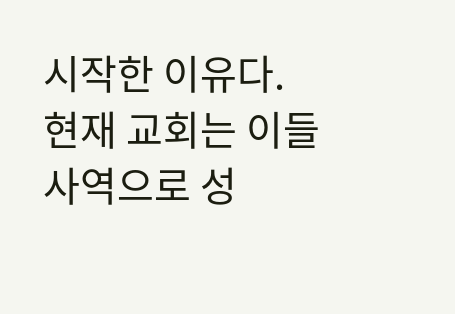시작한 이유다. 현재 교회는 이들 사역으로 성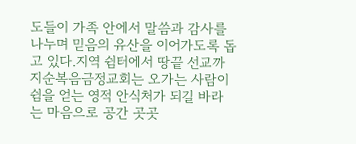도들이 가족 안에서 말씀과 감사를 나누며 믿음의 유산을 이어가도록 돕고 있다.지역 쉼터에서 땅끝 선교까지순복음금정교회는 오가는 사람이 쉼을 얻는 영적 안식처가 되길 바라는 마음으로 공간 곳곳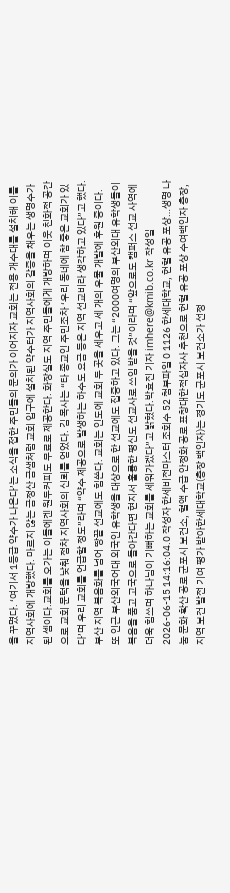을 꾸몄다. ‘여기서 1등급 약수가 나온다’는 소식을 접한 주민들의 문의가 이어지자 교회는 전용 개수대를 설치해 이를 지역사회에 개방했다. 마르지 않는 금정산 금샘처럼 교회 입구에 설치된 약수터가 지역사회의 갈증을 채우는 생명수가 된 셈이다.교회를 오가는 이들에겐 원두커피도 무료로 제공한다. 화장실도 지역 주민들에게 개방하며 이웃 친화적 공간으로 교회 문턱을 낮춰 점차 지역사회의 신뢰를 얻었다. 김 목사는 “타 종교인 주민조차 ‘우리 동네에 참 좋은 교회가 있다’며 우리 교회를 언급할 정도”라며 “약수 제공으로 발생하는 하수도 요금 등은 지역 선교비라 생각하고 있다”고 했다.부산 지역 복음화를 넘어 땅끝 선교에도 힘쓴다. 교회는 인도에 교회 두 곳을 세우고 세 개의 우물 개발에 후원 중이다. 또 인근 부산외국어대 외국인 유학생을 대상으로 한 선교에도 집중하고 있다. 그는 “2000여명의 부산외대 유학생들이 복음을 품고 고국으로 돌아간다면 현지서 훌륭한 평신도 선교사로 쓰임 받을 것”이라며 “앞으로도 캠퍼스 선교 사역에 더욱 힘쓰며 하나님이 기뻐하는 교회를 세워가겠다”고 밝혔다.박효진 기자 imhere@kmib.co.kr 작성일 2026-06-15 14:16:04.0 작성자 한세비전마스터 조회수 52 첨부파일 0 1126 한세대학교, 헌혈 유공 포상…생명 나눔 문화 확산 공로 군포시 보건소, 혈액 수급 안정화 공로 표창대한적십자사 추천으로 헌혈 유공 포상 수여백인자 총장, 지역 보건 발전 기여 평가 받아한세대학교(총장 백인자)는 경기도 군포시 보건소가 선정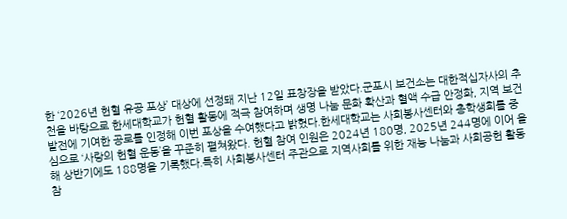한 ‘2026년 헌혈 유공 포상’ 대상에 선정돼 지난 12일 표창장을 받았다.군포시 보건소는 대한적십자사의 추천을 바탕으로 한세대학교가 헌혈 활동에 적극 참여하며 생명 나눔 문화 확산과 혈액 수급 안정화, 지역 보건 발전에 기여한 공로를 인정해 이번 포상을 수여했다고 밝혔다.한세대학교는 사회봉사센터와 총학생회를 중심으로 ‘사랑의 헌혈 운동’을 꾸준히 펼쳐왔다. 헌혈 참여 인원은 2024년 180명, 2025년 244명에 이어 올해 상반기에도 188명을 기록했다.특히 사회봉사센터 주관으로 지역사회를 위한 재능 나눔과 사회공헌 활동 참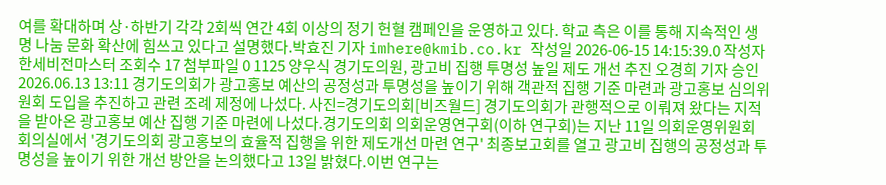여를 확대하며 상·하반기 각각 2회씩 연간 4회 이상의 정기 헌혈 캠페인을 운영하고 있다. 학교 측은 이를 통해 지속적인 생명 나눔 문화 확산에 힘쓰고 있다고 설명했다.박효진 기자 imhere@kmib.co.kr 작성일 2026-06-15 14:15:39.0 작성자 한세비전마스터 조회수 17 첨부파일 0 1125 양우식 경기도의원, 광고비 집행 투명성 높일 제도 개선 추진 오경희 기자 승인 2026.06.13 13:11 경기도의회가 광고홍보 예산의 공정성과 투명성을 높이기 위해 객관적 집행 기준 마련과 광고홍보 심의위원회 도입을 추진하고 관련 조례 제정에 나섰다. 사진=경기도의회[비즈월드] 경기도의회가 관행적으로 이뤄져 왔다는 지적을 받아온 광고홍보 예산 집행 기준 마련에 나섰다.경기도의회 의회운영연구회(이하 연구회)는 지난 11일 의회운영위원회 회의실에서 '경기도의회 광고홍보의 효율적 집행을 위한 제도개선 마련 연구' 최종보고회를 열고 광고비 집행의 공정성과 투명성을 높이기 위한 개선 방안을 논의했다고 13일 밝혔다.이번 연구는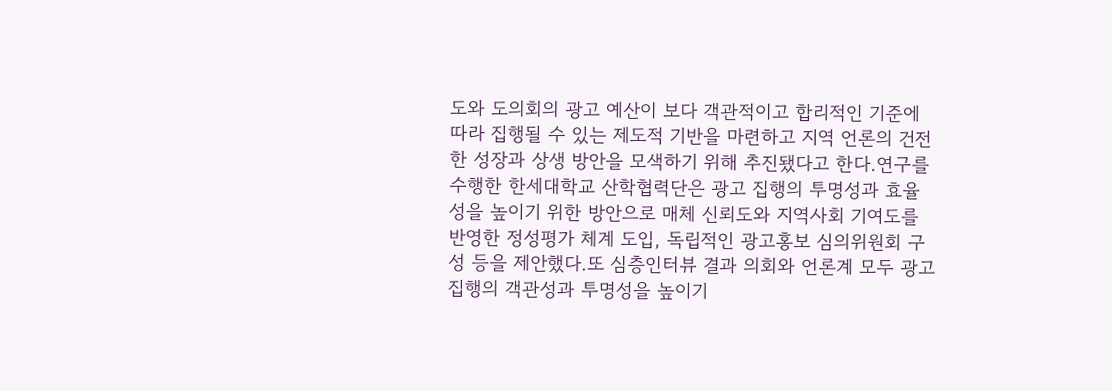도와 도의회의 광고 예산이 보다 객관적이고 합리적인 기준에 따라 집행될 수 있는 제도적 기반을 마련하고 지역 언론의 건전한 성장과 상생 방안을 모색하기 위해 추진됐다고 한다.연구를 수행한 한세대학교 산학협력단은 광고 집행의 투명성과 효율성을 높이기 위한 방안으로 매체 신뢰도와 지역사회 기여도를 반영한 정성평가 체계 도입, 독립적인 광고홍보 심의위원회 구성 등을 제안했다.또 심층인터뷰 결과 의회와 언론계 모두 광고 집행의 객관성과 투명성을 높이기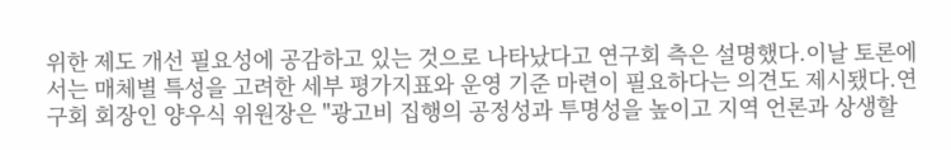위한 제도 개선 필요성에 공감하고 있는 것으로 나타났다고 연구회 측은 설명했다.이날 토론에서는 매체별 특성을 고려한 세부 평가지표와 운영 기준 마련이 필요하다는 의견도 제시됐다.연구회 회장인 양우식 위원장은 "광고비 집행의 공정성과 투명성을 높이고 지역 언론과 상생할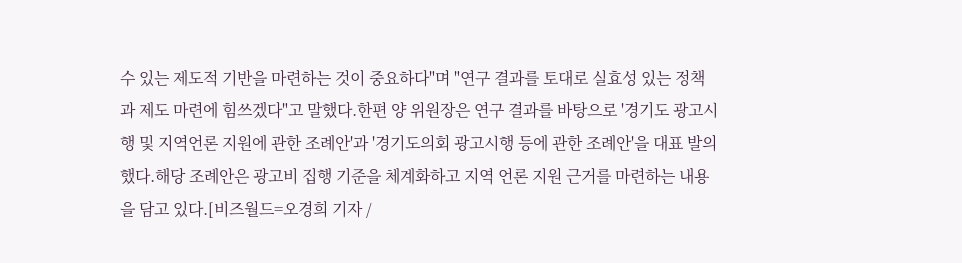수 있는 제도적 기반을 마련하는 것이 중요하다"며 "연구 결과를 토대로 실효성 있는 정책과 제도 마련에 힘쓰겠다"고 말했다.한편 양 위원장은 연구 결과를 바탕으로 '경기도 광고시행 및 지역언론 지원에 관한 조례안'과 '경기도의회 광고시행 등에 관한 조례안'을 대표 발의했다.해당 조례안은 광고비 집행 기준을 체계화하고 지역 언론 지원 근거를 마련하는 내용을 담고 있다.[비즈월드=오경희 기자 /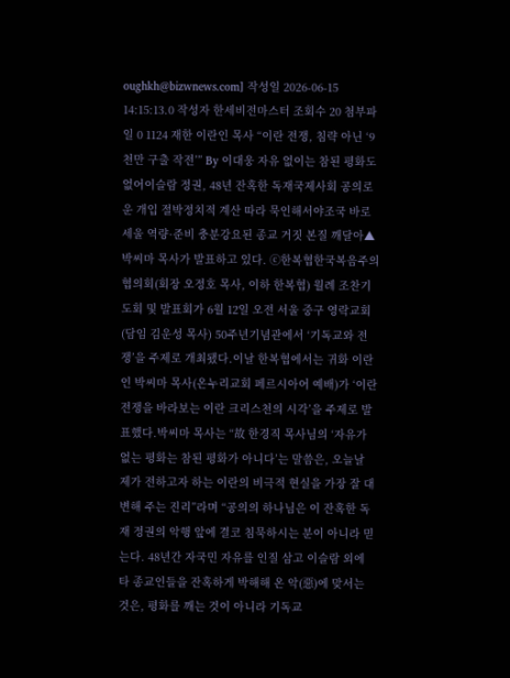oughkh@bizwnews.com] 작성일 2026-06-15 14:15:13.0 작성자 한세비전마스터 조회수 20 첨부파일 0 1124 재한 이란인 목사 “이란 전쟁, 침략 아닌 ‘9천만 구출 작전’” By 이대웅 자유 없이는 참된 평화도 없어이슬람 정권, 48년 잔혹한 독재국제사회 공의로운 개입 절박정치적 계산 따라 묵인해서야조국 바로 세울 역량·준비 충분강요된 종교 거짓 본질 깨달아▲박씨마 목사가 발표하고 있다. ⓒ한복협한국복음주의협의회(회장 오정호 목사, 이하 한복협) 월례 조찬기도회 및 발표회가 6월 12일 오전 서울 중구 영락교회(담임 김운성 목사) 50주년기념관에서 ‘기독교와 전쟁’을 주제로 개최됐다.이날 한복협에서는 귀화 이란인 박씨마 목사(온누리교회 페르시아어 예배)가 ‘이란 전쟁을 바라보는 이란 크리스천의 시각’을 주제로 발표했다.박씨마 목사는 “故 한경직 목사님의 ‘자유가 없는 평화는 참된 평화가 아니다’는 말씀은, 오늘날 제가 전하고자 하는 이란의 비극적 현실을 가장 잘 대변해 주는 진리”라며 “공의의 하나님은 이 잔혹한 독재 정권의 악행 앞에 결코 침묵하시는 분이 아니라 믿는다. 48년간 자국민 자유를 인질 삼고 이슬람 외에 타 종교인들을 잔혹하게 박해해 온 악(惡)에 맞서는 것은, 평화를 깨는 것이 아니라 기독교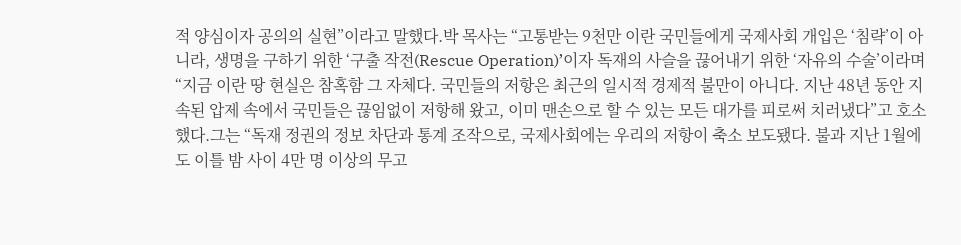적 양심이자 공의의 실현”이라고 말했다.박 목사는 “고통받는 9천만 이란 국민들에게 국제사회 개입은 ‘침략’이 아니라, 생명을 구하기 위한 ‘구출 작전(Rescue Operation)’이자 독재의 사슬을 끊어내기 위한 ‘자유의 수술’이라며 “지금 이란 땅 현실은 참혹함 그 자체다. 국민들의 저항은 최근의 일시적 경제적 불만이 아니다. 지난 48년 동안 지속된 압제 속에서 국민들은 끊임없이 저항해 왔고, 이미 맨손으로 할 수 있는 모든 대가를 피로써 치러냈다”고 호소했다.그는 “독재 정권의 정보 차단과 통계 조작으로, 국제사회에는 우리의 저항이 축소 보도됐다. 불과 지난 1월에도 이틀 밤 사이 4만 명 이상의 무고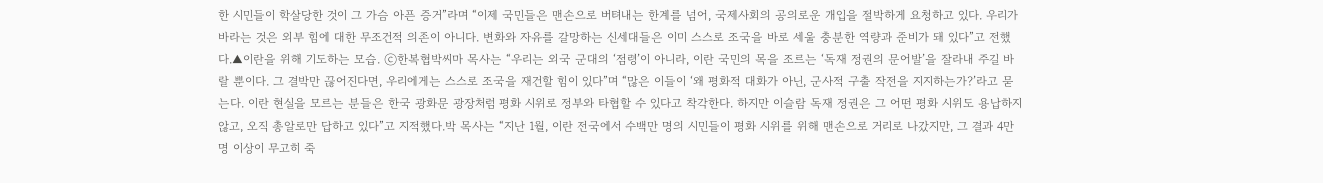한 시민들이 학살당한 것이 그 가슴 아픈 증거”라며 “이제 국민들은 맨손으로 버텨내는 한계를 넘어, 국제사회의 공의로운 개입을 절박하게 요청하고 있다. 우리가 바라는 것은 외부 힘에 대한 무조건적 의존이 아니다. 변화와 자유를 갈망하는 신세대들은 이미 스스로 조국을 바로 세울 충분한 역량과 준비가 돼 있다”고 전했다.▲이란을 위해 기도하는 모습. ⓒ한복협박씨마 목사는 “우리는 외국 군대의 ‘점령’이 아니라, 이란 국민의 목을 조르는 ‘독재 정권의 문어발’을 잘라내 주길 바랄 뿐이다. 그 결박만 끊어진다면, 우리에게는 스스로 조국을 재건할 힘이 있다”며 “많은 이들이 ‘왜 평화적 대화가 아닌, 군사적 구출 작전을 지지하는가?’라고 묻는다. 이란 현실을 모르는 분들은 한국 광화문 광장처럼 평화 시위로 정부와 타협할 수 있다고 착각한다. 하지만 이슬람 독재 정권은 그 어떤 평화 시위도 용납하지 않고, 오직 총알로만 답하고 있다”고 지적했다.박 목사는 “지난 1월, 이란 전국에서 수백만 명의 시민들이 평화 시위를 위해 맨손으로 거리로 나갔지만, 그 결과 4만 명 이상이 무고히 죽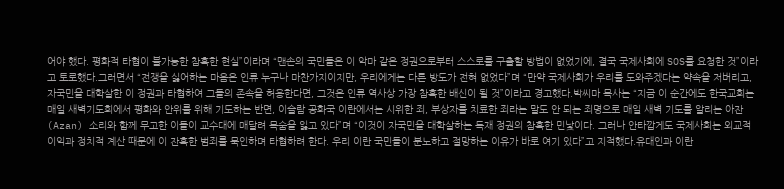어야 했다. 평화적 타협이 불가능한 참혹한 현실”이라며 “맨손의 국민들은 이 악마 같은 정권으로부터 스스로를 구출할 방법이 없었기에, 결국 국제사회에 SOS를 요청한 것”이라고 토로했다.그러면서 “전쟁을 싫어하는 마음은 인류 누구나 마찬가지이지만, 우리에게는 다른 방도가 전혀 없었다”며 “만약 국제사회가 우리를 도와주겠다는 약속을 저버리고, 자국민을 대학살한 이 정권과 타협하여 그들의 존속을 허용한다면, 그것은 인류 역사상 가장 참혹한 배신이 될 것”이라고 경고했다.박씨마 목사는 “지금 이 순간에도 한국교회는 매일 새벽기도회에서 평화와 안위를 위해 기도하는 반면, 이슬람 공화국 이란에서는 시위한 죄, 부상자를 치료한 죄라는 말도 안 되는 죄명으로 매일 새벽 기도를 알리는 아잔(Azan) 소리와 함께 무고한 이들이 교수대에 매달려 목숨을 잃고 있다”며 “이것이 자국민을 대학살하는 독재 정권의 참혹한 민낯이다. 그러나 안타깝게도 국제사회는 외교적 이익과 정치적 계산 때문에 이 잔혹한 범죄를 묵인하며 타협하려 한다. 우리 이란 국민들이 분노하고 절망하는 이유가 바로 여기 있다”고 지적했다.유대인과 이란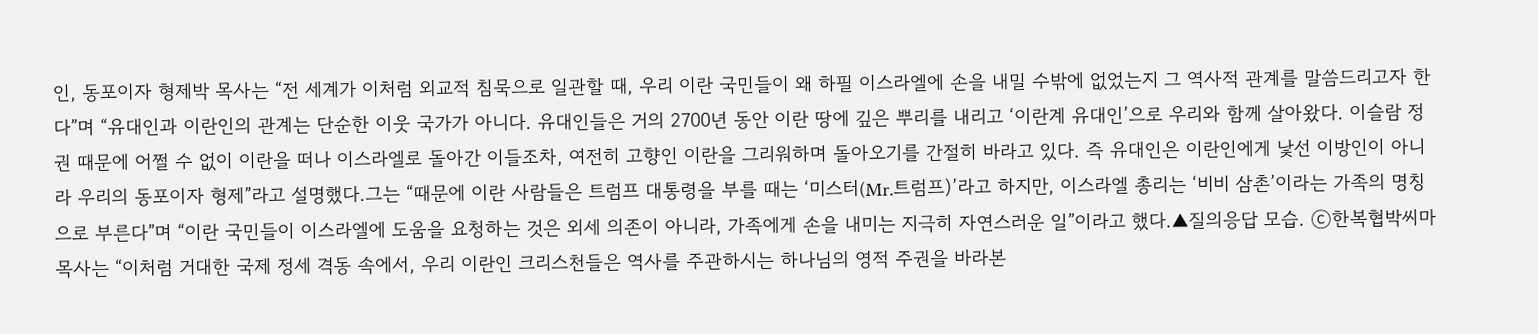인, 동포이자 형제박 목사는 “전 세계가 이처럼 외교적 침묵으로 일관할 때, 우리 이란 국민들이 왜 하필 이스라엘에 손을 내밀 수밖에 없었는지 그 역사적 관계를 말씀드리고자 한다”며 “유대인과 이란인의 관계는 단순한 이웃 국가가 아니다. 유대인들은 거의 2700년 동안 이란 땅에 깊은 뿌리를 내리고 ‘이란계 유대인’으로 우리와 함께 살아왔다. 이슬람 정권 때문에 어쩔 수 없이 이란을 떠나 이스라엘로 돌아간 이들조차, 여전히 고향인 이란을 그리워하며 돌아오기를 간절히 바라고 있다. 즉 유대인은 이란인에게 낯선 이방인이 아니라 우리의 동포이자 형제”라고 설명했다.그는 “때문에 이란 사람들은 트럼프 대통령을 부를 때는 ‘미스터(Mr.트럼프)’라고 하지만, 이스라엘 총리는 ‘비비 삼촌’이라는 가족의 명칭으로 부른다”며 “이란 국민들이 이스라엘에 도움을 요청하는 것은 외세 의존이 아니라, 가족에게 손을 내미는 지극히 자연스러운 일”이라고 했다.▲질의응답 모습. ⓒ한복협박씨마 목사는 “이처럼 거대한 국제 정세 격동 속에서, 우리 이란인 크리스천들은 역사를 주관하시는 하나님의 영적 주권을 바라본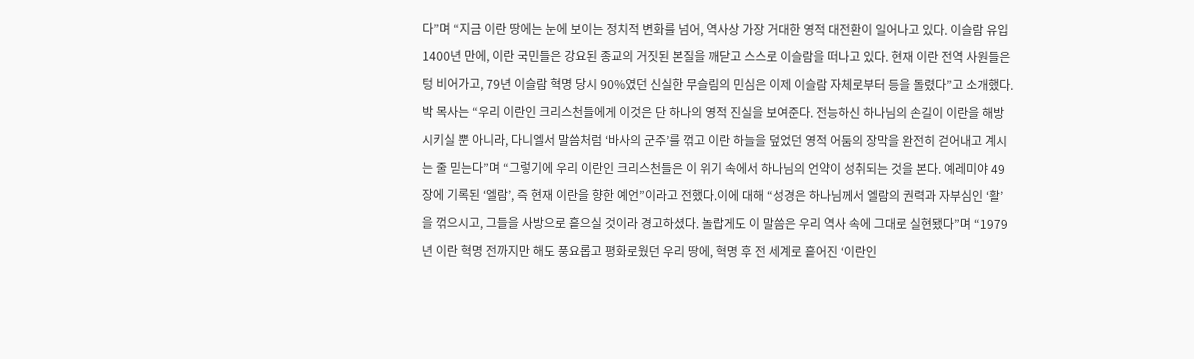다”며 “지금 이란 땅에는 눈에 보이는 정치적 변화를 넘어, 역사상 가장 거대한 영적 대전환이 일어나고 있다. 이슬람 유입 1400년 만에, 이란 국민들은 강요된 종교의 거짓된 본질을 깨닫고 스스로 이슬람을 떠나고 있다. 현재 이란 전역 사원들은 텅 비어가고, 79년 이슬람 혁명 당시 90%였던 신실한 무슬림의 민심은 이제 이슬람 자체로부터 등을 돌렸다”고 소개했다.박 목사는 “우리 이란인 크리스천들에게 이것은 단 하나의 영적 진실을 보여준다. 전능하신 하나님의 손길이 이란을 해방시키실 뿐 아니라, 다니엘서 말씀처럼 ‘바사의 군주’를 꺾고 이란 하늘을 덮었던 영적 어둠의 장막을 완전히 걷어내고 계시는 줄 믿는다”며 “그렇기에 우리 이란인 크리스천들은 이 위기 속에서 하나님의 언약이 성취되는 것을 본다. 예레미야 49장에 기록된 ‘엘람’, 즉 현재 이란을 향한 예언”이라고 전했다.이에 대해 “성경은 하나님께서 엘람의 권력과 자부심인 ‘활’을 꺾으시고, 그들을 사방으로 흩으실 것이라 경고하셨다. 놀랍게도 이 말씀은 우리 역사 속에 그대로 실현됐다”며 “1979년 이란 혁명 전까지만 해도 풍요롭고 평화로웠던 우리 땅에, 혁명 후 전 세계로 흩어진 ‘이란인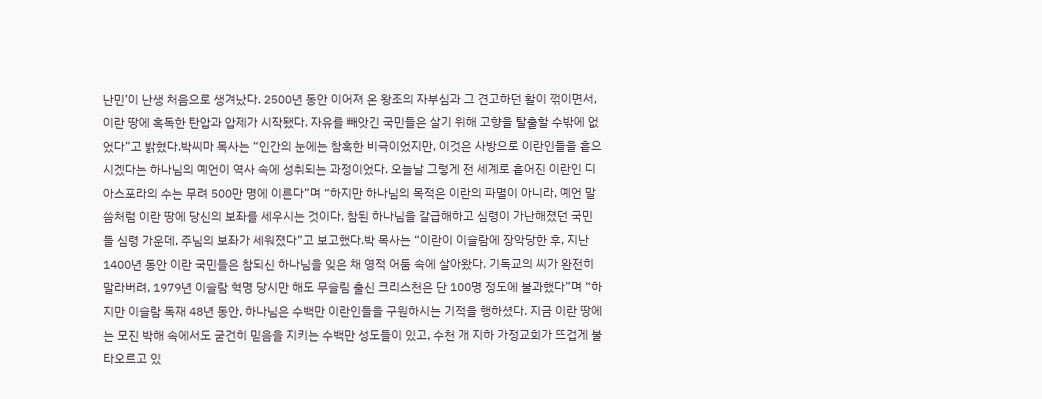난민’이 난생 처음으로 생겨났다. 2500년 동안 이어져 온 왕조의 자부심과 그 견고하던 활이 꺾이면서, 이란 땅에 혹독한 탄압과 압제가 시작됐다. 자유를 빼앗긴 국민들은 살기 위해 고향을 탈출할 수밖에 없었다”고 밝혔다.박씨마 목사는 “인간의 눈에는 참혹한 비극이었지만, 이것은 사방으로 이란인들을 흩으시겠다는 하나님의 예언이 역사 속에 성취되는 과정이었다. 오늘날 그렇게 전 세계로 흩어진 이란인 디아스포라의 수는 무려 500만 명에 이른다”며 “하지만 하나님의 목적은 이란의 파멸이 아니라, 예언 말씀처럼 이란 땅에 당신의 보좌를 세우시는 것이다. 참된 하나님을 갈급해하고 심령이 가난해졌던 국민들 심령 가운데, 주님의 보좌가 세워졌다”고 보고했다.박 목사는 “이란이 이슬람에 장악당한 후, 지난 1400년 동안 이란 국민들은 참되신 하나님을 잊은 채 영적 어둠 속에 살아왔다. 기독교의 씨가 완전히 말라버려, 1979년 이슬람 혁명 당시만 해도 무슬림 출신 크리스천은 단 100명 정도에 불과했다”며 “하지만 이슬람 독재 48년 동안, 하나님은 수백만 이란인들을 구원하시는 기적을 행하셨다. 지금 이란 땅에는 모진 박해 속에서도 굳건히 믿음을 지키는 수백만 성도들이 있고, 수천 개 지하 가정교회가 뜨겁게 불타오르고 있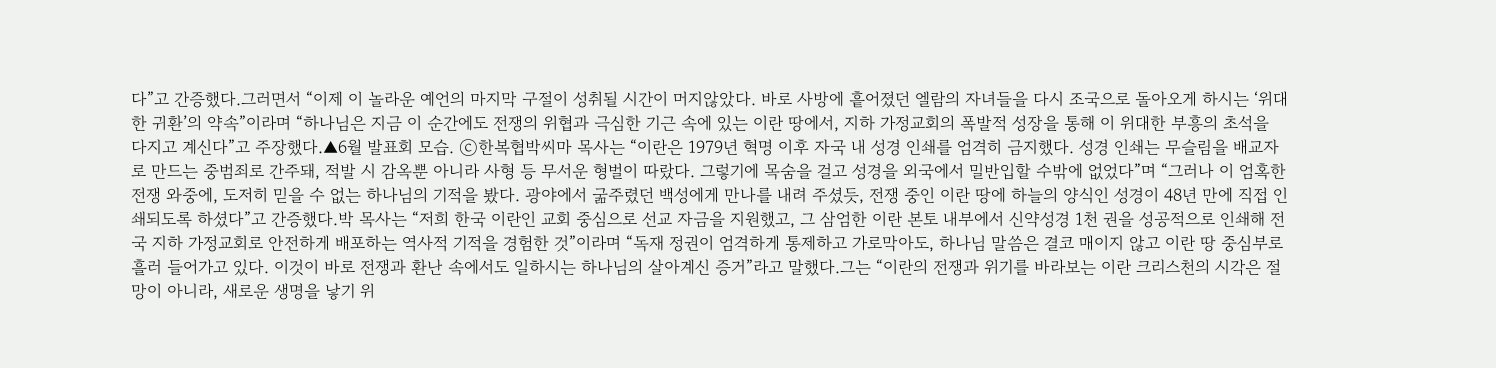다”고 간증했다.그러면서 “이제 이 놀라운 예언의 마지막 구절이 성취될 시간이 머지않았다. 바로 사방에 흩어졌던 엘람의 자녀들을 다시 조국으로 돌아오게 하시는 ‘위대한 귀환’의 약속”이라며 “하나님은 지금 이 순간에도 전쟁의 위협과 극심한 기근 속에 있는 이란 땅에서, 지하 가정교회의 폭발적 성장을 통해 이 위대한 부흥의 초석을 다지고 계신다”고 주장했다.▲6월 발표회 모습. ⓒ한복협박씨마 목사는 “이란은 1979년 혁명 이후 자국 내 성경 인쇄를 엄격히 금지했다. 성경 인쇄는 무슬림을 배교자로 만드는 중범죄로 간주돼, 적발 시 감옥뿐 아니라 사형 등 무서운 형벌이 따랐다. 그렇기에 목숨을 걸고 성경을 외국에서 밀반입할 수밖에 없었다”며 “그러나 이 엄혹한 전쟁 와중에, 도저히 믿을 수 없는 하나님의 기적을 봤다. 광야에서 굶주렸던 백성에게 만나를 내려 주셨듯, 전쟁 중인 이란 땅에 하늘의 양식인 성경이 48년 만에 직접 인쇄되도록 하셨다”고 간증했다.박 목사는 “저희 한국 이란인 교회 중심으로 선교 자금을 지원했고, 그 삼엄한 이란 본토 내부에서 신약성경 1천 권을 성공적으로 인쇄해 전국 지하 가정교회로 안전하게 배포하는 역사적 기적을 경험한 것”이라며 “독재 정권이 엄격하게 통제하고 가로막아도, 하나님 말씀은 결코 매이지 않고 이란 땅 중심부로 흘러 들어가고 있다. 이것이 바로 전쟁과 환난 속에서도 일하시는 하나님의 살아계신 증거”라고 말했다.그는 “이란의 전쟁과 위기를 바라보는 이란 크리스천의 시각은 절망이 아니라, 새로운 생명을 낳기 위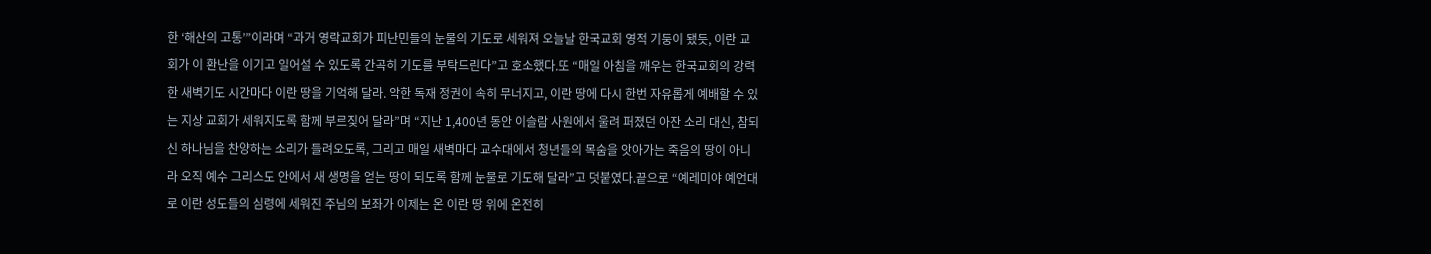한 ‘해산의 고통’”이라며 “과거 영락교회가 피난민들의 눈물의 기도로 세워져 오늘날 한국교회 영적 기둥이 됐듯, 이란 교회가 이 환난을 이기고 일어설 수 있도록 간곡히 기도를 부탁드린다”고 호소했다.또 “매일 아침을 깨우는 한국교회의 강력한 새벽기도 시간마다 이란 땅을 기억해 달라. 악한 독재 정권이 속히 무너지고, 이란 땅에 다시 한번 자유롭게 예배할 수 있는 지상 교회가 세워지도록 함께 부르짖어 달라”며 “지난 1,400년 동안 이슬람 사원에서 울려 퍼졌던 아잔 소리 대신, 참되신 하나님을 찬양하는 소리가 들려오도록, 그리고 매일 새벽마다 교수대에서 청년들의 목숨을 앗아가는 죽음의 땅이 아니라 오직 예수 그리스도 안에서 새 생명을 얻는 땅이 되도록 함께 눈물로 기도해 달라”고 덧붙였다.끝으로 “예레미야 예언대로 이란 성도들의 심령에 세워진 주님의 보좌가 이제는 온 이란 땅 위에 온전히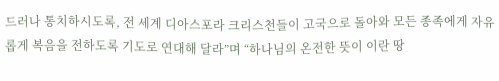드러나 통치하시도록, 전 세계 디아스포라 크리스천들이 고국으로 돌아와 모든 종족에게 자유롭게 복음을 전하도록 기도로 연대해 달라”며 “하나님의 온전한 뜻이 이란 땅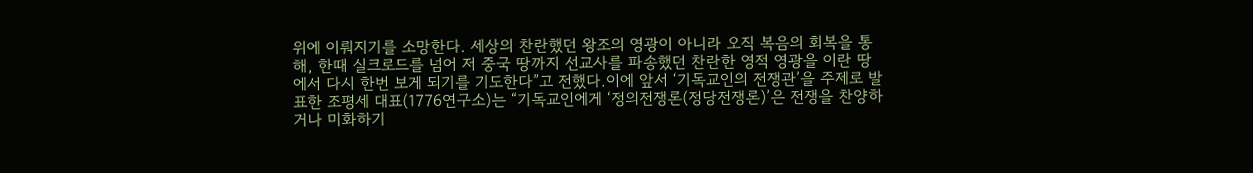위에 이뤄지기를 소망한다. 세상의 찬란했던 왕조의 영광이 아니라 오직 복음의 회복을 통해, 한때 실크로드를 넘어 저 중국 땅까지 선교사를 파송했던 찬란한 영적 영광을 이란 땅에서 다시 한번 보게 되기를 기도한다”고 전했다.이에 앞서 ‘기독교인의 전쟁관’을 주제로 발표한 조평세 대표(1776연구소)는 “기독교인에게 ‘정의전쟁론(정당전쟁론)’은 전쟁을 찬양하거나 미화하기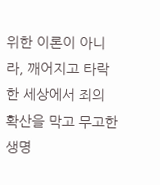위한 이론이 아니라, 깨어지고 타락한 세상에서 죄의 확산을 막고 무고한 생명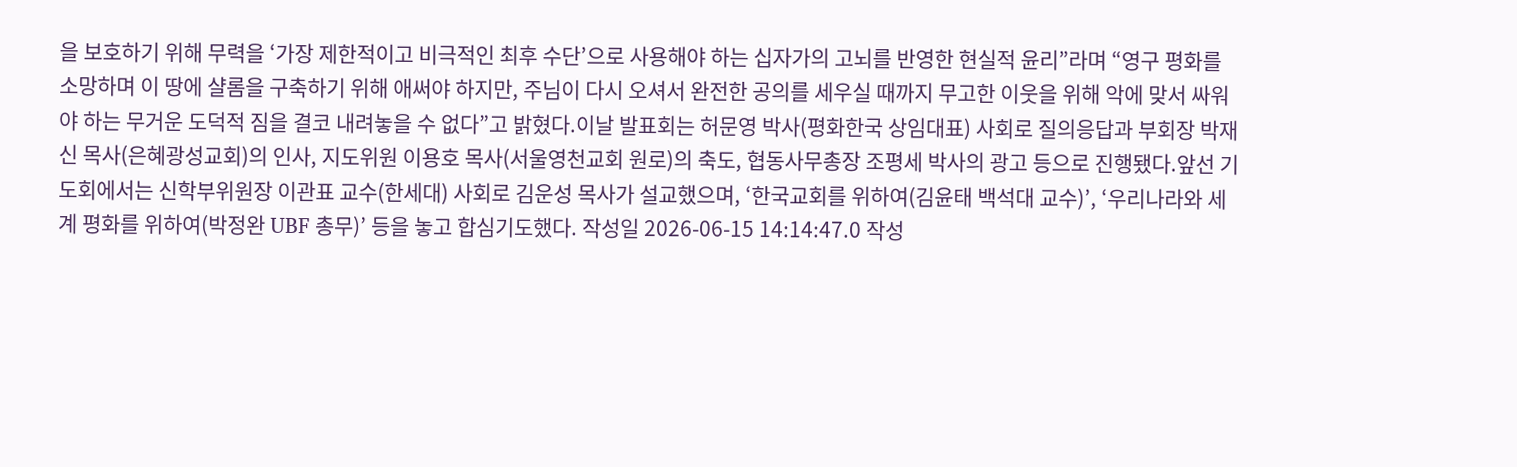을 보호하기 위해 무력을 ‘가장 제한적이고 비극적인 최후 수단’으로 사용해야 하는 십자가의 고뇌를 반영한 현실적 윤리”라며 “영구 평화를 소망하며 이 땅에 샬롬을 구축하기 위해 애써야 하지만, 주님이 다시 오셔서 완전한 공의를 세우실 때까지 무고한 이웃을 위해 악에 맞서 싸워야 하는 무거운 도덕적 짐을 결코 내려놓을 수 없다”고 밝혔다.이날 발표회는 허문영 박사(평화한국 상임대표) 사회로 질의응답과 부회장 박재신 목사(은혜광성교회)의 인사, 지도위원 이용호 목사(서울영천교회 원로)의 축도, 협동사무총장 조평세 박사의 광고 등으로 진행됐다.앞선 기도회에서는 신학부위원장 이관표 교수(한세대) 사회로 김운성 목사가 설교했으며, ‘한국교회를 위하여(김윤태 백석대 교수)’, ‘우리나라와 세계 평화를 위하여(박정완 UBF 총무)’ 등을 놓고 합심기도했다. 작성일 2026-06-15 14:14:47.0 작성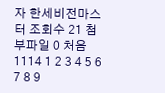자 한세비전마스터 조회수 21 첨부파일 0 처음 1114 1 2 3 4 5 6 7 8 9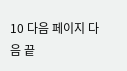10 다음 페이지 다음 끝